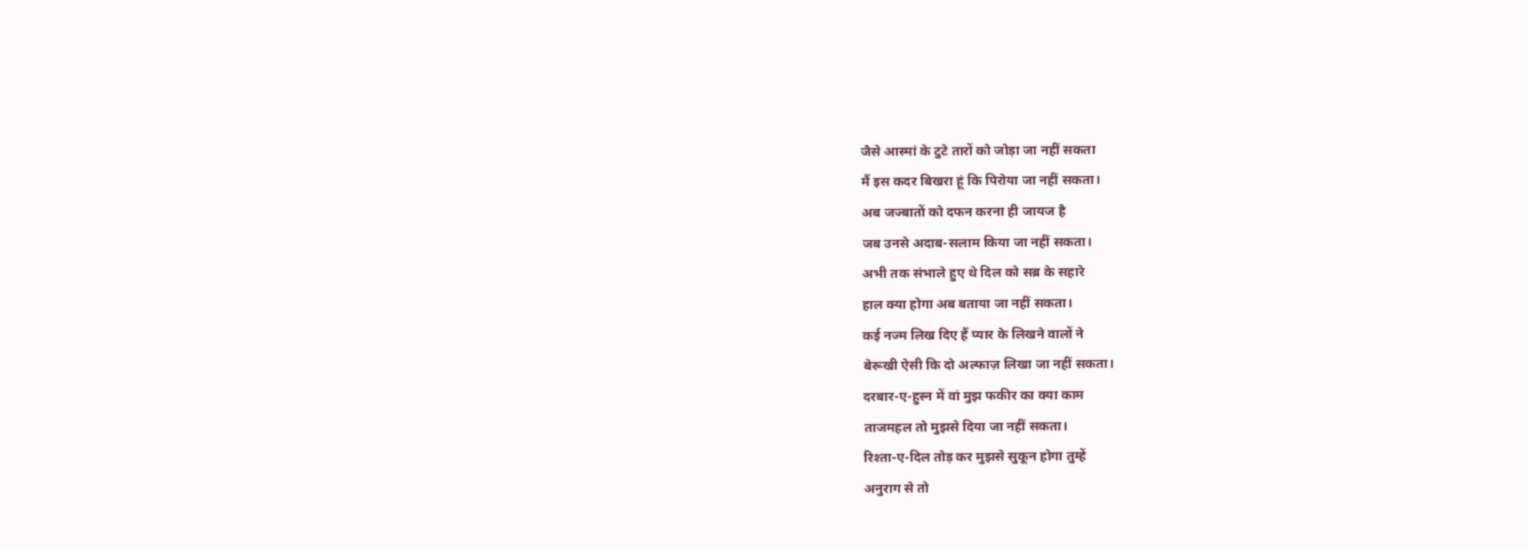जैसे आस्मां के टुटे तारों को जोड़ा जा नहीं सकता
मैं इस कदर बिखरा हूं कि पिरोया जा नहीं सकता।
अब जज्बातों को दफन करना ही जायज है
जब उनसे अदाब-सलाम किया जा नहीं सकता।
अभी तक संभाले हुए थे दिल को सब्र के सहारे
हाल क्या होगा अब बताया जा नहीं सकता।
कई नज्म लिख दिए हैं प्यार के लिखने वालों ने
बेरूखी ऐसी कि दो अल्फाज़ लिखा जा नहीं सकता।
दरबार-ए-हुस्न में वां मुझ फकीर का क्या काम
ताजमहल तो मुझसे दिया जा नहीं सकता।
रिश्ता-ए-दिल तोड़ कर मुझसे सुकून होगा तुम्हें
अनुराग से तो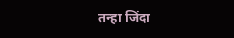तन्हा जिंदा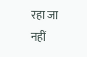रहा जा नहीं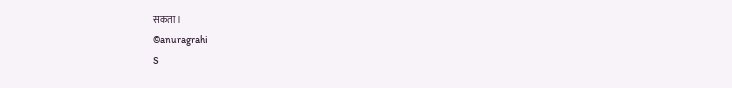सकता ।
©anuragrahi
S